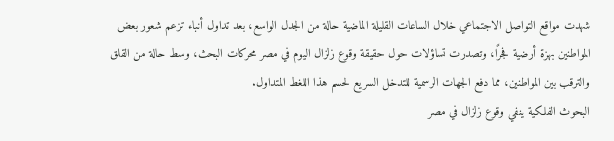شهدت مواقع التواصل الاجتماعي خلال الساعات القليلة الماضية حالة من الجدل الواسع، بعد تداول أنباء تزعم شعور بعض المواطنين بهزة أرضية فجرًا، وتصدرت تساؤلات حول حقيقة وقوع زلزال اليوم في مصر محركات البحث، وسط حالة من القلق والترقب بين المواطنين، مما دفع الجهات الرسمية للتدخل السريع لحسم هذا اللغط المتداول.
البحوث الفلكية ينفي وقوع زلزال في مصر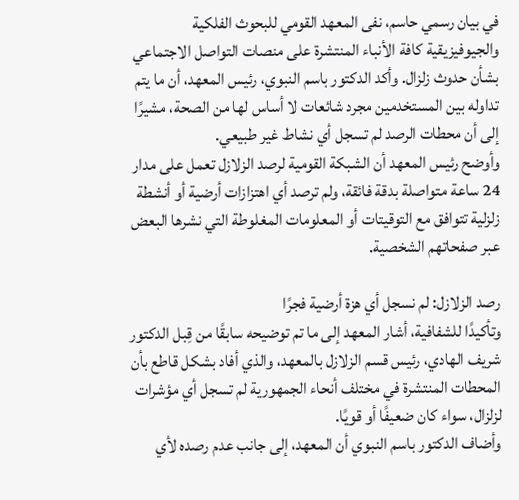في بيان رسمي حاسم، نفى المعهد القومي للبحوث الفلكية والجيوفيزيقية كافة الأنباء المنتشرة على منصات التواصل الاجتماعي بشأن حدوث زلزال. وأكد الدكتور باسم النبوي، رئيس المعهد، أن ما يتم تداوله بين المستخدمين مجرد شائعات لا أساس لها من الصحة، مشيرًا إلى أن محطات الرصد لم تسجل أي نشاط غير طبيعي.
وأوضح رئيس المعهد أن الشبكة القومية لرصد الزلازل تعمل على مدار 24 ساعة متواصلة بدقة فائقة، ولم ترصد أي اهتزازات أرضية أو أنشطة زلزلية تتوافق مع التوقيتات أو المعلومات المغلوطة التي نشرها البعض عبر صفحاتهم الشخصية.

رصد الزلازل: لم نسجل أي هزة أرضية فجرًا
وتأكيدًا للشفافية، أشار المعهد إلى ما تم توضيحه سابقًا من قِبل الدكتور شريف الهادي، رئيس قسم الزلازل بالمعهد، والذي أفاد بشكل قاطع بأن المحطات المنتشرة في مختلف أنحاء الجمهورية لم تسجل أي مؤشرات لزلزال، سواء كان ضعيفًا أو قويًا.
وأضاف الدكتور باسم النبوي أن المعهد، إلى جانب عدم رصده لأي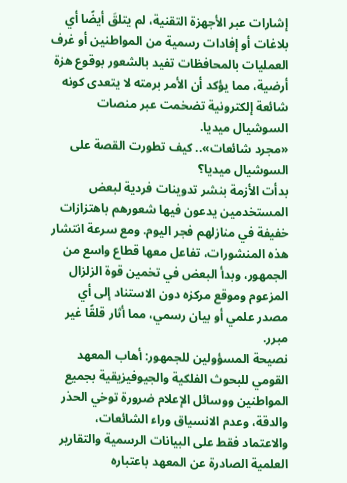إشارات عبر الأجهزة التقنية، لم يتلقَ أيضًا أي بلاغات أو إفادات رسمية من المواطنين أو غرف العمليات بالمحافظات تفيد بالشعور بوقوع هزة أرضية، مما يؤكد أن الأمر برمته لا يتعدى كونه شائعة إلكترونية تضخمت عبر منصات السوشيال ميديا.
«مجرد شائعات».. كيف تطورت القصة على السوشيال ميديا؟
بدأت الأزمة بنشر تدوينات فردية لبعض المستخدمين يدعون فيها شعورهم باهتزازات خفيفة في منازلهم فجر اليوم. ومع سرعة انتشار هذه المنشورات، تفاعل معها قطاع واسع من الجمهور، وبدأ البعض في تخمين قوة الزلزال المزعوم وموقع مركزه دون الاستناد إلى أي مصدر علمي أو بيان رسمي، مما أثار قلقًا غير مبرر.
نصيحة المسؤولين للجمهور: أهاب المعهد القومي للبحوث الفلكية والجيوفيزيقية بجميع المواطنين ووسائل الإعلام ضرورة توخي الحذر والدقة، وعدم الانسياق وراء الشائعات، والاعتماد فقط على البيانات الرسمية والتقارير العلمية الصادرة عن المعهد باعتباره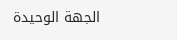الجهة الوحيدة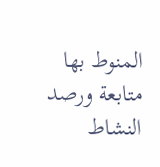المنوط بها متابعة ورصد النشاط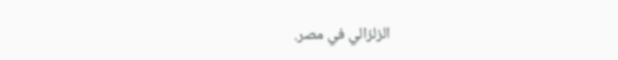الزلزالي في مصر.